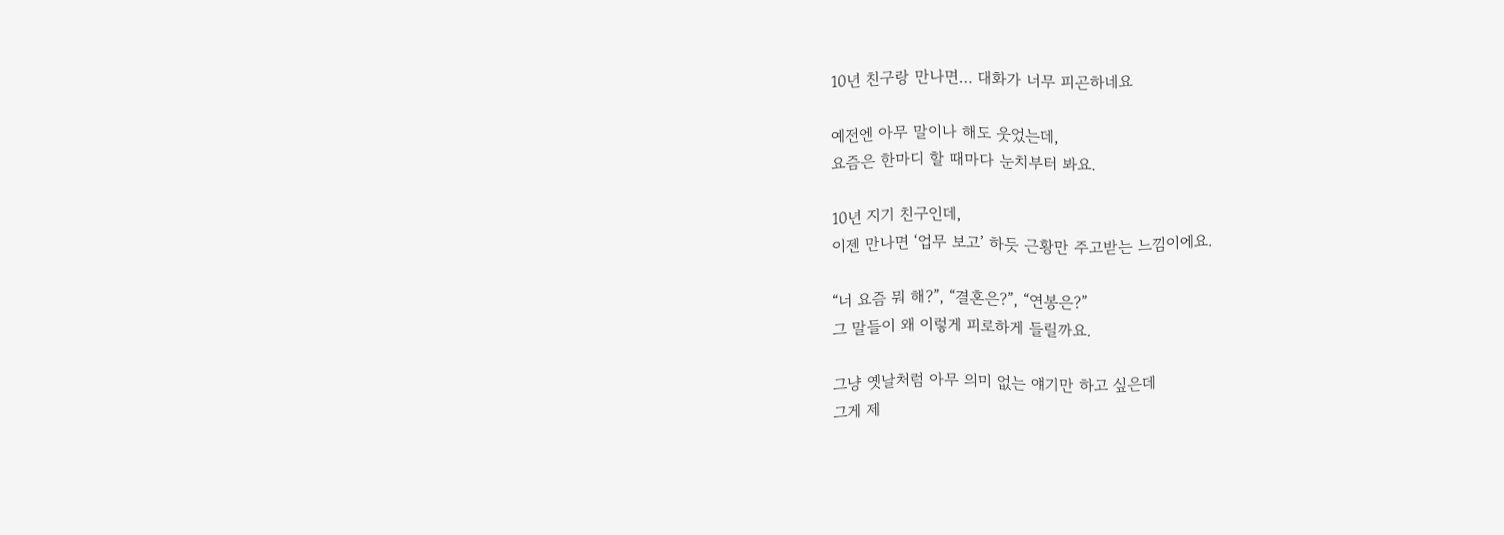10년 친구랑 만나면… 대화가 너무 피곤하네요

예전엔 아무 말이나 해도 웃었는데,
요즘은 한마디 할 때마다 눈치부터 봐요.

10년 지기 친구인데,
이젠 만나면 ‘업무 보고’ 하듯 근황만 주고받는 느낌이에요.

“너 요즘 뭐 해?”, “결혼은?”, “연봉은?”
그 말들이 왜 이렇게 피로하게 들릴까요.

그냥 옛날처럼 아무 의미 없는 얘기만 하고 싶은데
그게 제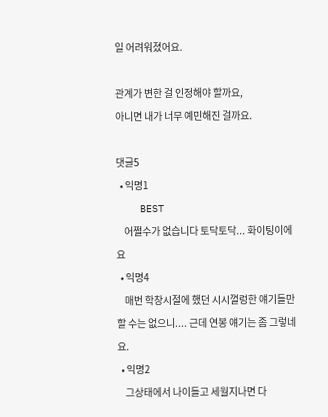일 어려워졌어요.

관계가 변한 걸 인정해야 할까요,
아니면 내가 너무 예민해진 걸까요.

댓글5
  • 익명1
    BEST
    어쩔수가 없습니다 토닥토닥... 화이팅이에요
  • 익명4
    매번 학창시절에 했던 시시껄렁한 얘기들만 할 수는 없으니.... 근데 연봉 얘기는 좀 그렇네요.
  • 익명2
    그상태에서 나이들고 세월지나면 다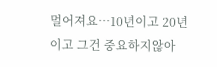멀어져요…10년이고 20년이고 그건 중요하지않아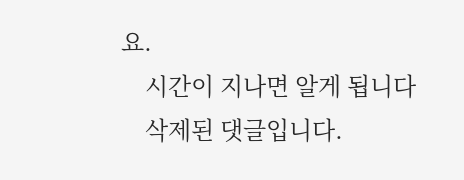요.
    시간이 지나면 알게 됩니다
    삭제된 댓글입니다.